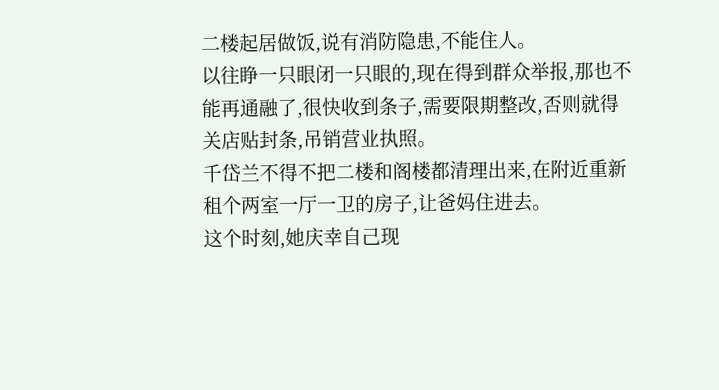二楼起居做饭,说有消防隐患,不能住人。
以往睁一只眼闭一只眼的,现在得到群众举报,那也不能再通融了,很快收到条子,需要限期整改,否则就得关店贴封条,吊销营业执照。
千岱兰不得不把二楼和阁楼都清理出来,在附近重新租个两室一厅一卫的房子,让爸妈住进去。
这个时刻,她庆幸自己现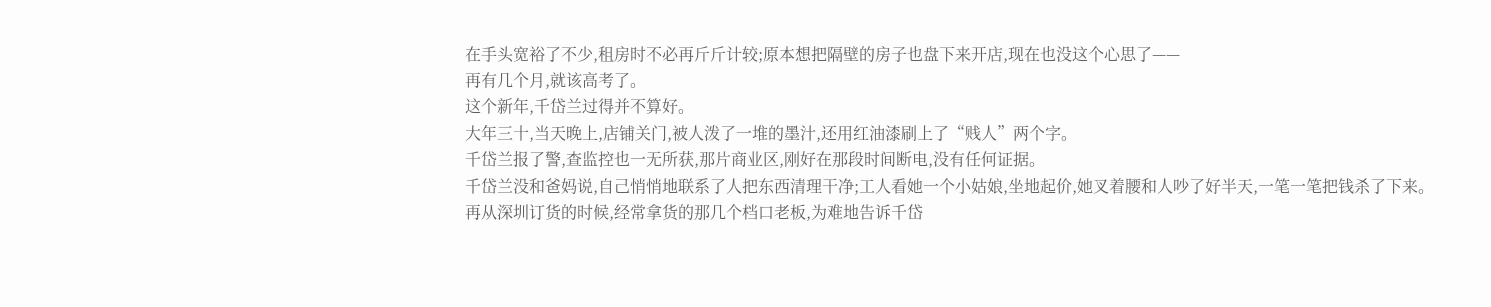在手头宽裕了不少,租房时不必再斤斤计较;原本想把隔壁的房子也盘下来开店,现在也没这个心思了——
再有几个月,就该高考了。
这个新年,千岱兰过得并不算好。
大年三十,当天晚上,店铺关门,被人泼了一堆的墨汁,还用红油漆刷上了“贱人”两个字。
千岱兰报了警,查监控也一无所获,那片商业区,刚好在那段时间断电,没有任何证据。
千岱兰没和爸妈说,自己悄悄地联系了人把东西清理干净;工人看她一个小姑娘,坐地起价,她叉着腰和人吵了好半天,一笔一笔把钱杀了下来。
再从深圳订货的时候,经常拿货的那几个档口老板,为难地告诉千岱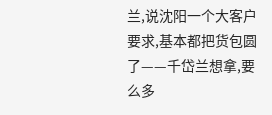兰,说沈阳一个大客户要求,基本都把货包圆了——千岱兰想拿,要么多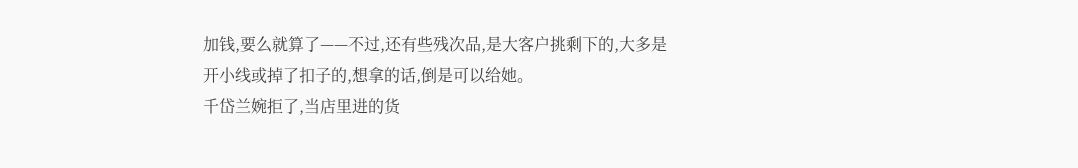加钱,要么就算了——不过,还有些残次品,是大客户挑剩下的,大多是开小线或掉了扣子的,想拿的话,倒是可以给她。
千岱兰婉拒了,当店里进的货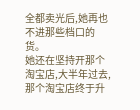全都卖光后,她再也不进那些档口的货。
她还在坚持开那个淘宝店,大半年过去,那个淘宝店终于升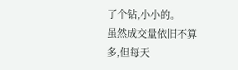了个钻,小小的。
虽然成交量依旧不算多,但每天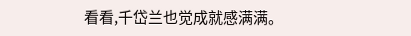看看,千岱兰也觉成就感满满。